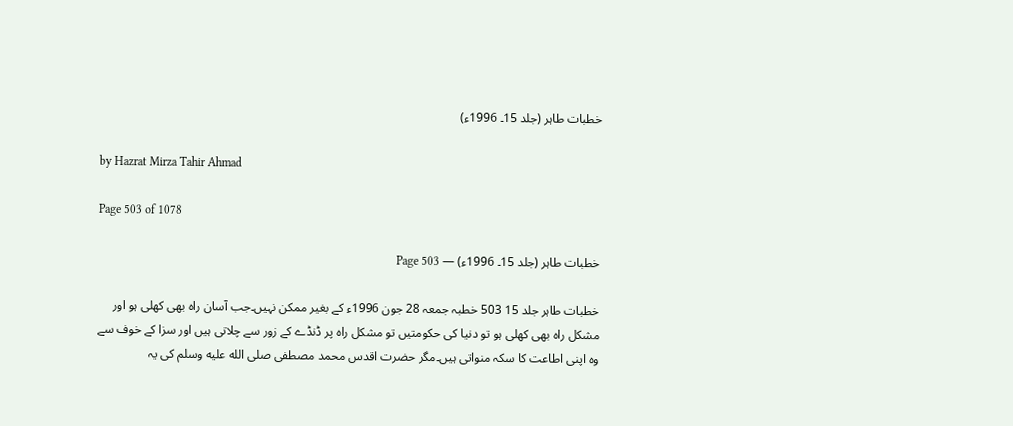خطبات طاہر (جلد 15۔ 1996ء)

by Hazrat Mirza Tahir Ahmad

Page 503 of 1078

خطبات طاہر (جلد 15۔ 1996ء) — Page 503

خطبات طاہر جلد 15 503 خطبہ جمعہ 28 جون 1996ء کے بغیر ممکن نہیں۔جب آسان راہ بھی کھلی ہو اور مشکل راہ بھی کھلی ہو تو دنیا کی حکومتیں تو مشکل راہ پر ڈنڈے کے زور سے چلاتی ہیں اور سزا کے خوف سے وہ اپنی اطاعت کا سکہ منواتی ہیں۔مگر حضرت اقدس محمد مصطفی صلى الله عليه وسلم کی یہ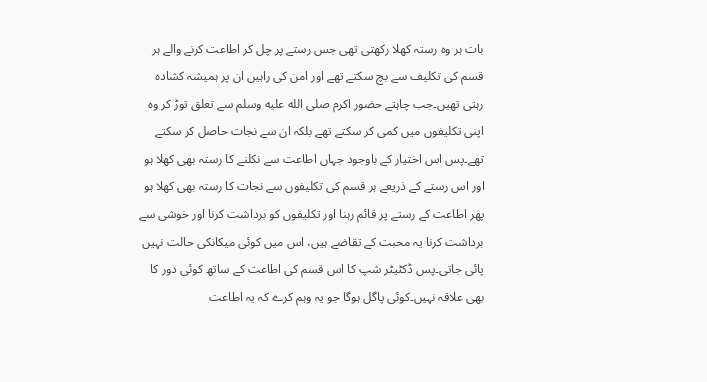بات ہر وہ رستہ کھلا رکھتی تھی جس رستے پر چل کر اطاعت کرنے والے ہر قسم کی تکلیف سے بچ سکتے تھے اور امن کی راہیں ان پر ہمیشہ کشادہ رہتی تھیں۔جب چاہتے حضور اکرم صلى الله عليه وسلم سے تعلق توڑ کر وہ اپنی تکلیفوں میں کمی کر سکتے تھے بلکہ ان سے نجات حاصل کر سکتے تھے۔پس اس اختیار کے باوجود جہاں اطاعت سے نکلنے کا رستہ بھی کھلا ہو اور اس رستے کے ذریعے ہر قسم کی تکلیفوں سے نجات کا رستہ بھی کھلا ہو پھر اطاعت کے رستے پر قائم رہنا اور تکلیفوں کو برداشت کرنا اور خوشی سے برداشت کرنا یہ محبت کے تقاضے ہیں، اس میں کوئی میکانکی حالت نہیں پائی جاتی۔پس ڈکٹیٹر شپ کا اس قسم کی اطاعت کے ساتھ کوئی دور کا بھی علاقہ نہیں۔کوئی پاگل ہوگا جو یہ وہم کرے کہ یہ اطاعت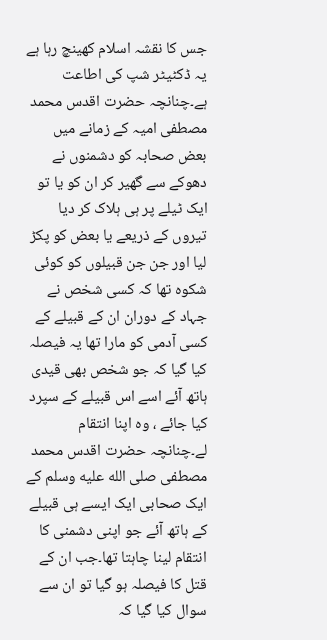جس کا نقشہ اسلام کھینچ رہا ہے یہ ڈکٹیٹر شپ کی اطاعت ہے۔چنانچہ حضرت اقدس محمد مصطفی امیہ کے زمانے میں بعض صحابہ کو دشمنوں نے دھوکے سے گھیر کر ان کو یا تو ایک ٹیلے پر ہی ہلاک کر دیا تیروں کے ذریعے یا بعض کو پکڑ لیا اور جن جن قبیلوں کو کوئی شکوہ تھا کہ کسی شخص نے جہاد کے دوران ان کے قبیلے کے کسی آدمی کو مارا تھا یہ فیصلہ کیا گیا کہ جو شخص بھی قیدی ہاتھ آئے اسے اس قبیلے کے سپرد کیا جائے ، وہ اپنا انتقام لے۔چنانچہ حضرت اقدس محمد مصطفی صلى الله عليه وسلم کے ایک صحابی ایک ایسے ہی قبیلے کے ہاتھ آئے جو اپنی دشمنی کا انتقام لینا چاہتا تھا۔جب ان کے قتل کا فیصلہ ہو گیا تو ان سے سوال کیا گیا کہ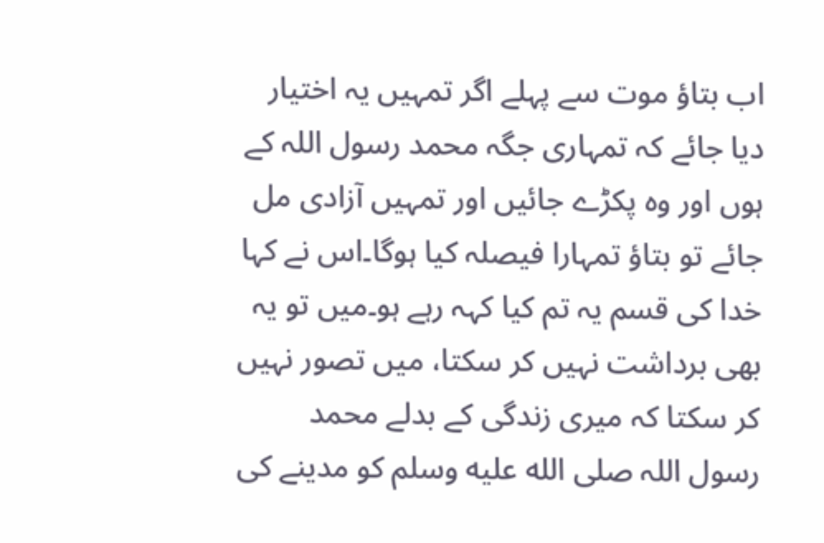اب بتاؤ موت سے پہلے اگر تمہیں یہ اختیار دیا جائے کہ تمہاری جگہ محمد رسول اللہ کے ہوں اور وہ پکڑے جائیں اور تمہیں آزادی مل جائے تو بتاؤ تمہارا فیصلہ کیا ہوگا۔اس نے کہا خدا کی قسم یہ تم کیا کہہ رہے ہو۔میں تو یہ بھی برداشت نہیں کر سکتا، میں تصور نہیں کر سکتا کہ میری زندگی کے بدلے محمد رسول اللہ صلى الله عليه وسلم کو مدینے کی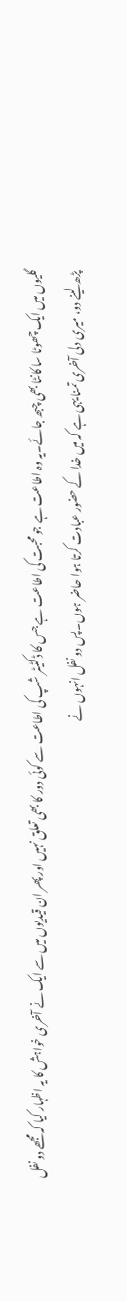گلیوں میں ایک چھوٹا سا کانٹا بھی چبھ جائے۔یہ وہ اطاعت ہے جو محبت کی اطاعت ہے جس کا ڈکٹیٹر شپ کی اطاعت سے کوئی دور کا بھی تعلق نہیں اور پھر ان قیدیوں میں سے ایک نے آخری خواہش کا یہ اظہار کیا کہ مجھے دو نفل پڑھ لینے دو، میری دلی آخری تمنا یہی ہے کہ میں خدا کے حضور عبادت کرتا ہوا حاضر ہوں۔پس دو نفل انہوں نے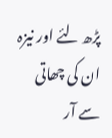پڑھ لئے اور نیزہ ان کی چھاتی سے آر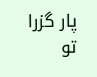پار گزرا تو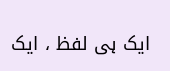ایک ہی لفظ ، ایک